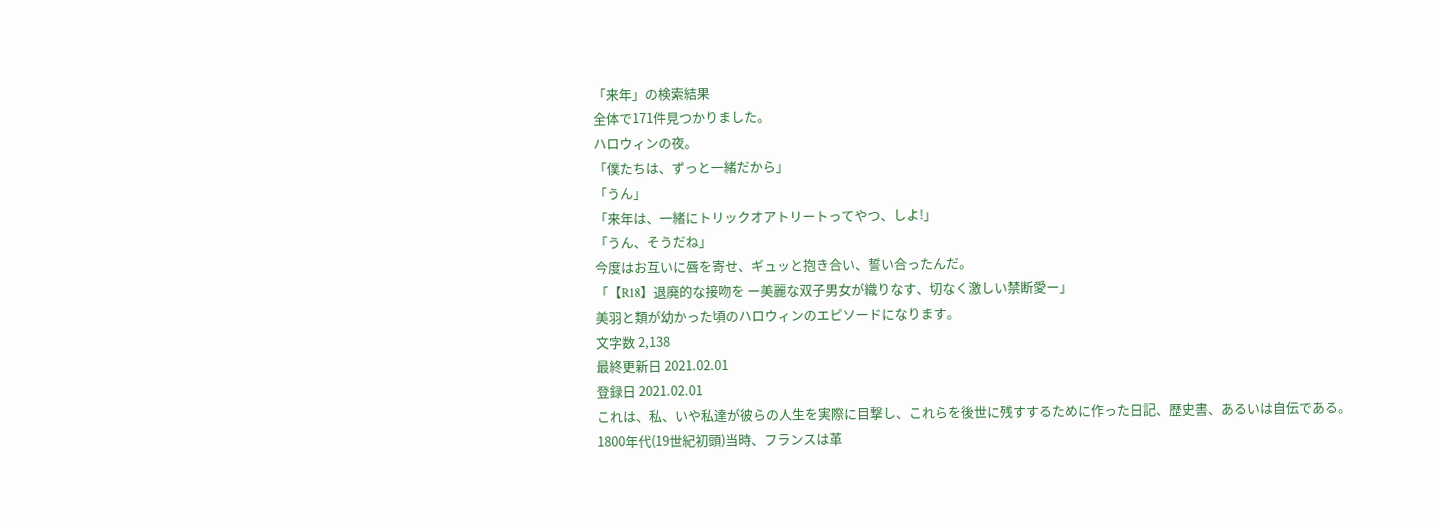「来年」の検索結果
全体で171件見つかりました。
ハロウィンの夜。
「僕たちは、ずっと一緒だから」
「うん」
「来年は、一緒にトリックオアトリートってやつ、しよ!」
「うん、そうだね」
今度はお互いに唇を寄せ、ギュッと抱き合い、誓い合ったんだ。
「【R18】退廃的な接吻を ー美麗な双子男女が織りなす、切なく激しい禁断愛ー」
美羽と類が幼かった頃のハロウィンのエピソードになります。
文字数 2,138
最終更新日 2021.02.01
登録日 2021.02.01
これは、私、いや私達が彼らの人生を実際に目撃し、これらを後世に残すするために作った日記、歴史書、あるいは自伝である。
1800年代(19世紀初頭)当時、フランスは革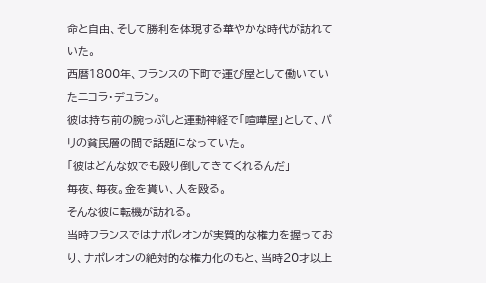命と自由、そして勝利を体現する華やかな時代が訪れていた。
西暦1800年、フランスの下町で運び屋として働いていたニコラ・デュラン。
彼は持ち前の腕っぷしと運動神経で「喧嘩屋」として、パリの貧民層の間で話題になっていた。
「彼はどんな奴でも殴り倒してきてくれるんだ」
毎夜、毎夜。金を貰い、人を殴る。
そんな彼に転機が訪れる。
当時フランスではナポレオンが実質的な権力を握っており、ナポレオンの絶対的な権力化のもと、当時20才以上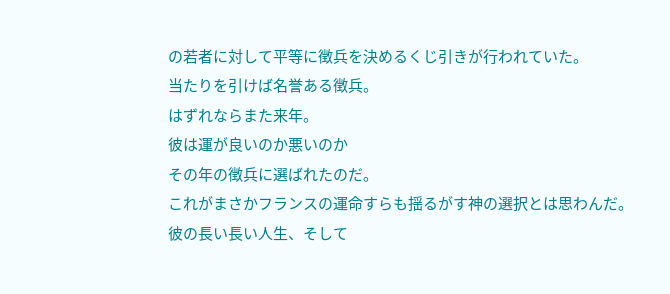の若者に対して平等に徴兵を決めるくじ引きが行われていた。
当たりを引けば名誉ある徴兵。
はずれならまた来年。
彼は運が良いのか悪いのか
その年の徴兵に選ばれたのだ。
これがまさかフランスの運命すらも揺るがす神の選択とは思わんだ。
彼の長い長い人生、そして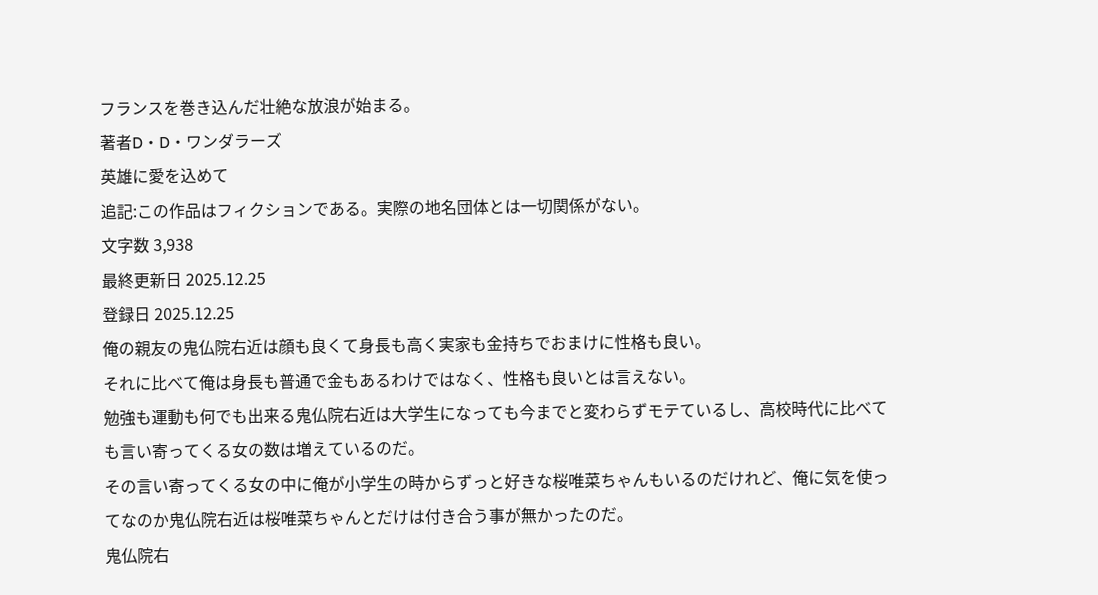フランスを巻き込んだ壮絶な放浪が始まる。
著者D・D・ワンダラーズ
英雄に愛を込めて
追記:この作品はフィクションである。実際の地名団体とは一切関係がない。
文字数 3,938
最終更新日 2025.12.25
登録日 2025.12.25
俺の親友の鬼仏院右近は顔も良くて身長も高く実家も金持ちでおまけに性格も良い。
それに比べて俺は身長も普通で金もあるわけではなく、性格も良いとは言えない。
勉強も運動も何でも出来る鬼仏院右近は大学生になっても今までと変わらずモテているし、高校時代に比べても言い寄ってくる女の数は増えているのだ。
その言い寄ってくる女の中に俺が小学生の時からずっと好きな桜唯菜ちゃんもいるのだけれど、俺に気を使ってなのか鬼仏院右近は桜唯菜ちゃんとだけは付き合う事が無かったのだ。
鬼仏院右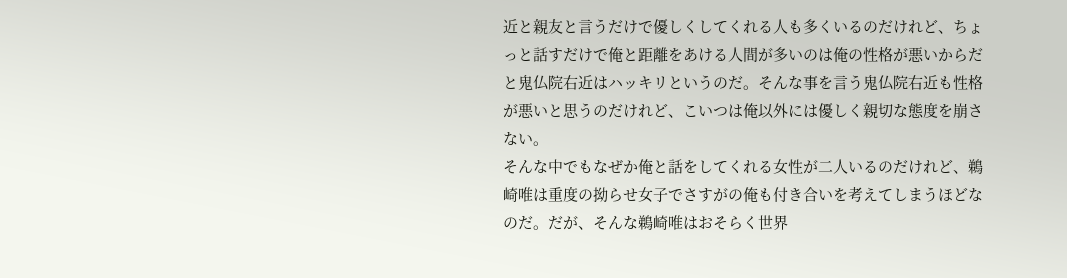近と親友と言うだけで優しくしてくれる人も多くいるのだけれど、ちょっと話すだけで俺と距離をあける人間が多いのは俺の性格が悪いからだと鬼仏院右近はハッキリというのだ。そんな事を言う鬼仏院右近も性格が悪いと思うのだけれど、こいつは俺以外には優しく親切な態度を崩さない。
そんな中でもなぜか俺と話をしてくれる女性が二人いるのだけれど、鵜崎唯は重度の拗らせ女子でさすがの俺も付き合いを考えてしまうほどなのだ。だが、そんな鵜崎唯はおそらく世界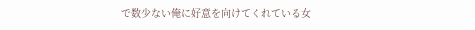で数少ない俺に好意を向けてくれている女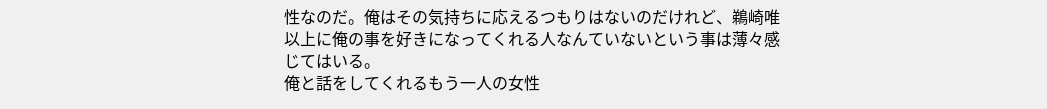性なのだ。俺はその気持ちに応えるつもりはないのだけれど、鵜崎唯以上に俺の事を好きになってくれる人なんていないという事は薄々感じてはいる。
俺と話をしてくれるもう一人の女性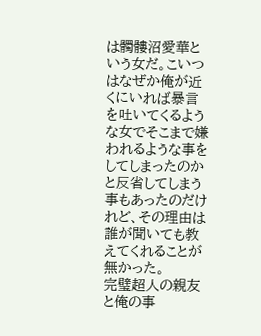は髑髏沼愛華という女だ。こいつはなぜか俺が近くにいれば暴言を吐いてくるような女でそこまで嫌われるような事をしてしまったのかと反省してしまう事もあったのだけれど、その理由は誰が聞いても教えてくれることが無かった。
完璧超人の親友と俺の事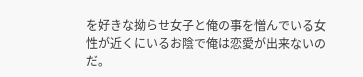を好きな拗らせ女子と俺の事を憎んでいる女性が近くにいるお陰で俺は恋愛が出来ないのだ。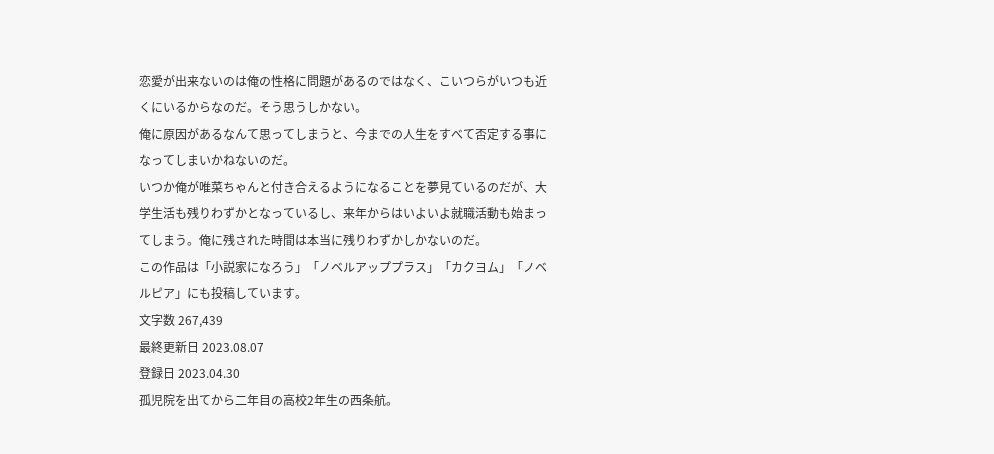恋愛が出来ないのは俺の性格に問題があるのではなく、こいつらがいつも近くにいるからなのだ。そう思うしかない。
俺に原因があるなんて思ってしまうと、今までの人生をすべて否定する事になってしまいかねないのだ。
いつか俺が唯菜ちゃんと付き合えるようになることを夢見ているのだが、大学生活も残りわずかとなっているし、来年からはいよいよ就職活動も始まってしまう。俺に残された時間は本当に残りわずかしかないのだ。
この作品は「小説家になろう」「ノベルアッププラス」「カクヨム」「ノベルピア」にも投稿しています。
文字数 267,439
最終更新日 2023.08.07
登録日 2023.04.30
孤児院を出てから二年目の高校2年生の西条航。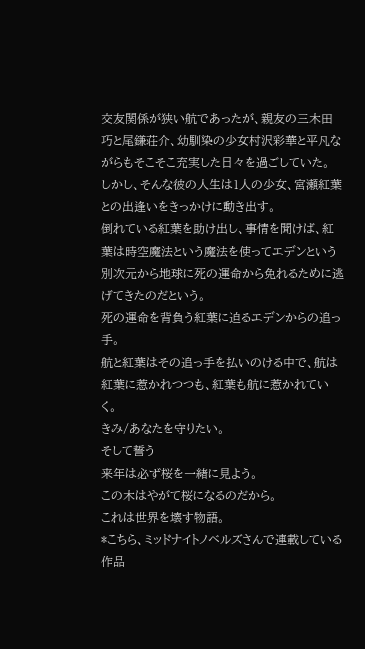交友関係が狭い航であったが、親友の三木田巧と尾鎌荘介、幼馴染の少女村沢彩華と平凡ながらもそこそこ充実した日々を過ごしていた。
しかし、そんな彼の人生は1人の少女、宮瀬紅葉との出逢いをきっかけに動き出す。
倒れている紅葉を助け出し、事情を聞けば、紅葉は時空魔法という魔法を使ってエデンという別次元から地球に死の運命から免れるために逃げてきたのだという。
死の運命を背負う紅葉に迫るエデンからの追っ手。
航と紅葉はその追っ手を払いのける中で、航は紅葉に惹かれつつも、紅葉も航に惹かれていく。
きみ/あなたを守りたい。
そして誓う
来年は必ず桜を一緒に見よう。
この木はやがて桜になるのだから。
これは世界を壊す物語。
*こちら、ミッドナイトノベルズさんで連載している作品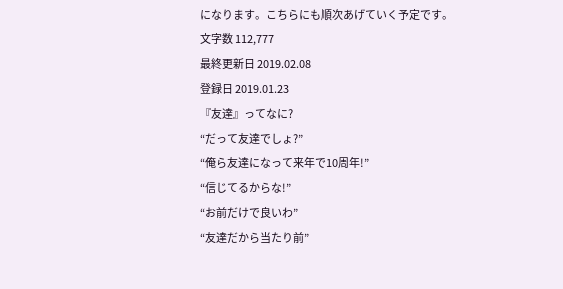になります。こちらにも順次あげていく予定です。
文字数 112,777
最終更新日 2019.02.08
登録日 2019.01.23
『友達』ってなに?
“だって友達でしょ?”
“俺ら友達になって来年で10周年!”
“信じてるからな!”
“お前だけで良いわ”
“友達だから当たり前”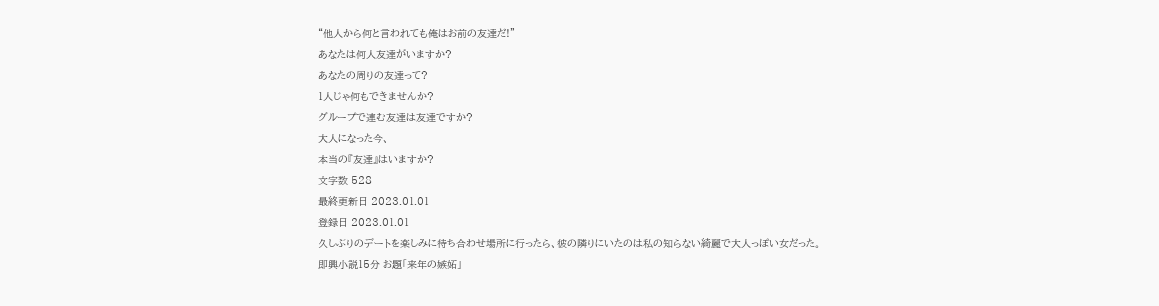“他人から何と言われても俺はお前の友達だ!”
あなたは何人友達がいますか?
あなたの周りの友達って?
1人じゃ何もできませんか?
グループで連む友達は友達ですか?
大人になった今、
本当の『友達』はいますか?
文字数 528
最終更新日 2023.01.01
登録日 2023.01.01
久しぶりのデートを楽しみに待ち合わせ場所に行ったら、彼の隣りにいたのは私の知らない綺麗で大人っぽい女だった。
即興小説15分 お題「来年の嫉妬」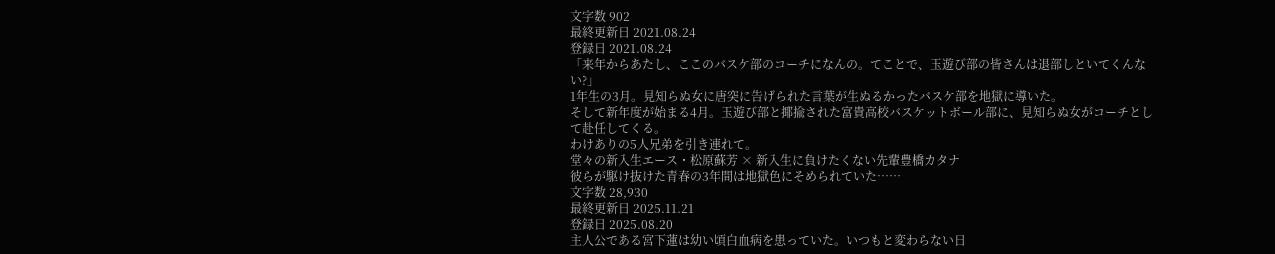文字数 902
最終更新日 2021.08.24
登録日 2021.08.24
「来年からあたし、ここのバスケ部のコーチになんの。てことで、玉遊び部の皆さんは退部しといてくんない?」
1年生の3月。見知らぬ女に唐突に告げられた言葉が生ぬるかったバスケ部を地獄に導いた。
そして新年度が始まる4月。玉遊び部と揶揄された富貴高校バスケットボール部に、見知らぬ女がコーチとして赴任してくる。
わけありの5人兄弟を引き連れて。
堂々の新入生エース・松原蘇芳 × 新入生に負けたくない先輩豊橋カタナ
彼らが駆け抜けた青春の3年間は地獄色にそめられていた……
文字数 28,930
最終更新日 2025.11.21
登録日 2025.08.20
主人公である宮下蓮は幼い頃白血病を患っていた。いつもと変わらない日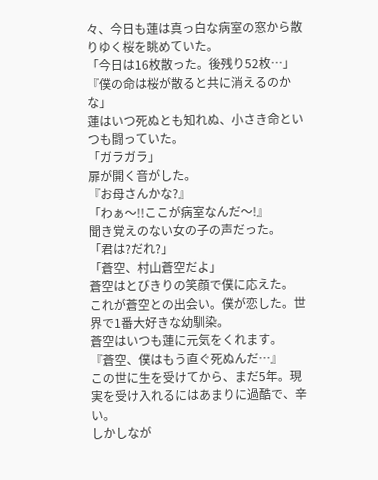々、今日も蓮は真っ白な病室の窓から散りゆく桜を眺めていた。
「今日は16枚散った。後残り52枚…」
『僕の命は桜が散ると共に消えるのかな」
蓮はいつ死ぬとも知れぬ、小さき命といつも闘っていた。
「ガラガラ」
扉が開く音がした。
『お母さんかな?』
「わぁ〜!!ここが病室なんだ〜!』
聞き覚えのない女の子の声だった。
「君は?だれ?」
「蒼空、村山蒼空だよ」
蒼空はとびきりの笑顔で僕に応えた。
これが蒼空との出会い。僕が恋した。世界で1番大好きな幼馴染。
蒼空はいつも蓮に元気をくれます。
『蒼空、僕はもう直ぐ死ぬんだ…』
この世に生を受けてから、まだ5年。現実を受け入れるにはあまりに過酷で、辛い。
しかしなが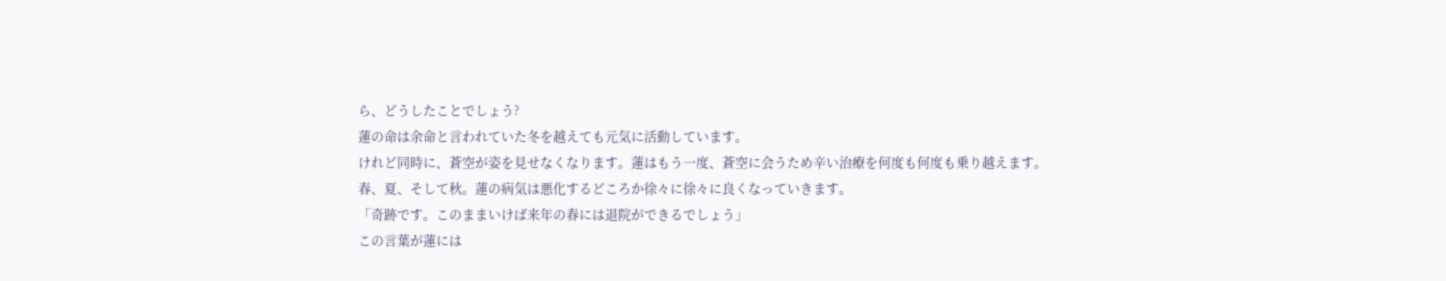ら、どうしたことでしょう?
蓮の命は余命と言われていた冬を越えても元気に活動しています。
けれど同時に、蒼空が姿を見せなくなります。蓮はもう一度、蒼空に会うため辛い治療を何度も何度も乗り越えます。
春、夏、そして秋。蓮の病気は悪化するどころか徐々に徐々に良くなっていきます。
「奇跡です。このままいけば来年の春には退院ができるでしょう」
この言葉が蓮には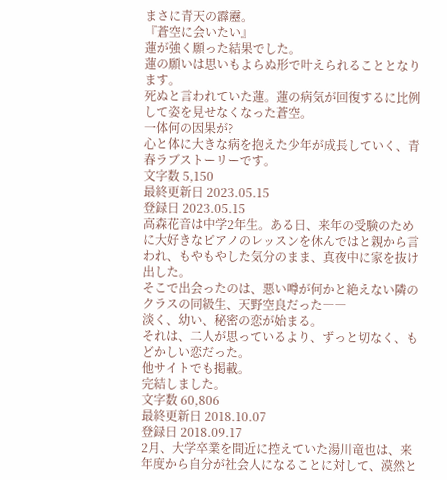まさに青天の霹靂。
『蒼空に会いたい』
蓮が強く願った結果でした。
蓮の願いは思いもよらぬ形で叶えられることとなります。
死ぬと言われていた蓮。蓮の病気が回復するに比例して姿を見せなくなった蒼空。
一体何の因果が?
心と体に大きな病を抱えた少年が成長していく、青春ラブストーリーです。
文字数 5,150
最終更新日 2023.05.15
登録日 2023.05.15
高森花音は中学2年生。ある日、来年の受験のために大好きなピアノのレッスンを休んではと親から言われ、もやもやした気分のまま、真夜中に家を抜け出した。
そこで出会ったのは、悪い噂が何かと絶えない隣のクラスの同級生、天野空良だった――
淡く、幼い、秘密の恋が始まる。
それは、二人が思っているより、ずっと切なく、もどかしい恋だった。
他サイトでも掲載。
完結しました。
文字数 60,806
最終更新日 2018.10.07
登録日 2018.09.17
2月、大学卒業を間近に控えていた湯川竜也は、来年度から自分が社会人になることに対して、漠然と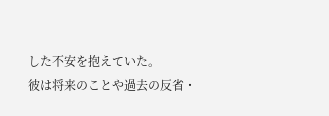した不安を抱えていた。
彼は将来のことや過去の反省・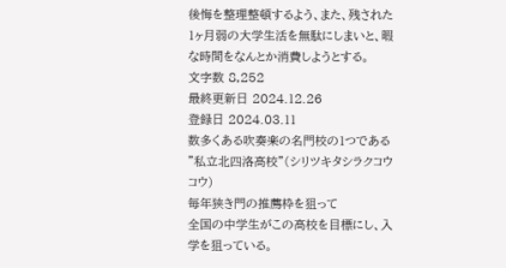後悔を整理整頓するよう、また、残された1ヶ月弱の大学生活を無駄にしまいと、暇な時間をなんとか消費しようとする。
文字数 8,252
最終更新日 2024.12.26
登録日 2024.03.11
数多くある吹奏楽の名門校の1つである
”私立北四洛高校”(シリツキタシラクコウコウ)
毎年狭き門の推薦枠を狙って
全国の中学生がこの高校を目標にし、入学を狙っている。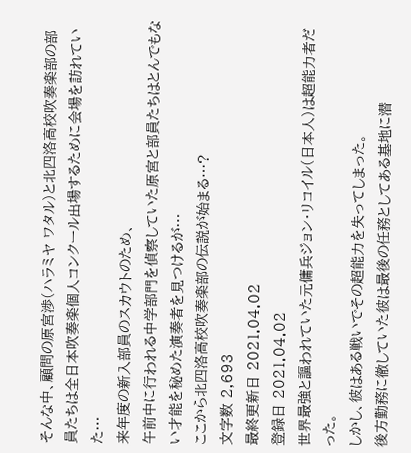そんな中、顧問の原宮渉(ハラミヤ ワタル)と北四洛高校吹奏楽部の部員たちは全日本吹奏楽個人コンクール出場するために会場を訪れていた…
来年度の新入部員のスカウトのため、
午前中に行われる中学部門を偵察していた原宮と部員たちはとんでもない才能を秘めた演奏者を見つけるが…
ここから北四洛高校吹奏楽部の伝説が始まる…?
文字数 2,693
最終更新日 2021.04.02
登録日 2021.04.02
世界最強と謳われていた元傭兵ジョン・リコイル(日本人)は超能力者だった。
しかし、彼はある戦いでその超能力を失ってしまった。
後方勤務に徹していた彼は最後の任務としてある基地に潜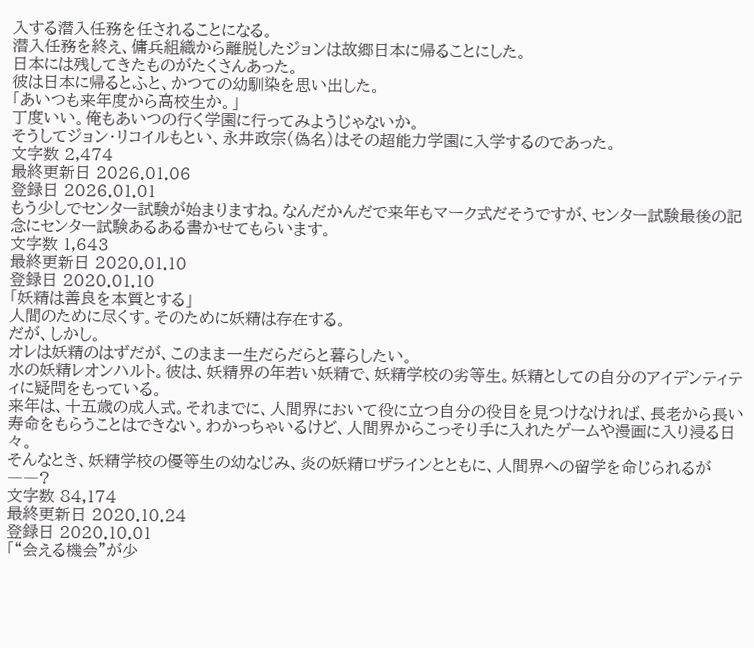入する潜入任務を任されることになる。
潜入任務を終え、傭兵組織から離脱したジョンは故郷日本に帰ることにした。
日本には残してきたものがたくさんあった。
彼は日本に帰るとふと、かつての幼馴染を思い出した。
「あいつも来年度から高校生か。」
丁度いい。俺もあいつの行く学園に行ってみようじゃないか。
そうしてジョン・リコイルもとい、永井政宗(偽名)はその超能力学園に入学するのであった。
文字数 2,474
最終更新日 2026.01.06
登録日 2026.01.01
もう少しでセンター試験が始まりますね。なんだかんだで来年もマーク式だそうですが、センター試験最後の記念にセンター試験あるある書かせてもらいます。
文字数 1,643
最終更新日 2020.01.10
登録日 2020.01.10
「妖精は善良を本質とする」
人間のために尽くす。そのために妖精は存在する。
だが、しかし。
オレは妖精のはずだが、このまま一生だらだらと暮らしたい。
水の妖精レオンハルト。彼は、妖精界の年若い妖精で、妖精学校の劣等生。妖精としての自分のアイデンティティに疑問をもっている。
来年は、十五歳の成人式。それまでに、人間界において役に立つ自分の役目を見つけなければ、長老から長い寿命をもらうことはできない。わかっちゃいるけど、人間界からこっそり手に入れたゲームや漫画に入り浸る日々。
そんなとき、妖精学校の優等生の幼なじみ、炎の妖精ロザラインとともに、人間界への留学を命じられるが――?
文字数 84,174
最終更新日 2020.10.24
登録日 2020.10.01
「“会える機会”が少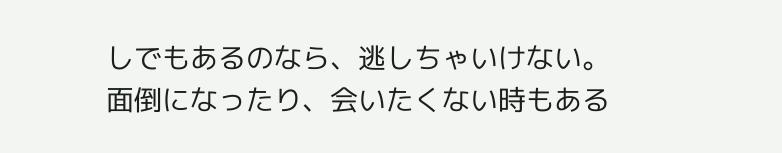しでもあるのなら、逃しちゃいけない。
面倒になったり、会いたくない時もある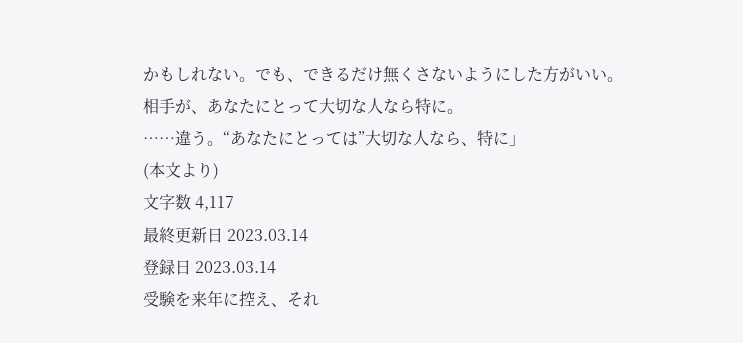かもしれない。でも、できるだけ無くさないようにした方がいい。
相手が、あなたにとって大切な人なら特に。
……違う。“あなたにとっては”大切な人なら、特に」
(本文より)
文字数 4,117
最終更新日 2023.03.14
登録日 2023.03.14
受験を来年に控え、それ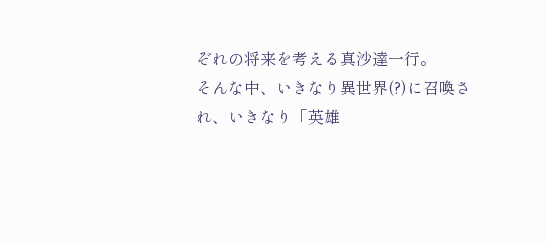ぞれの将来を考える真沙達一行。
そんな中、いきなり異世界(?)に召喚され、いきなり「英雄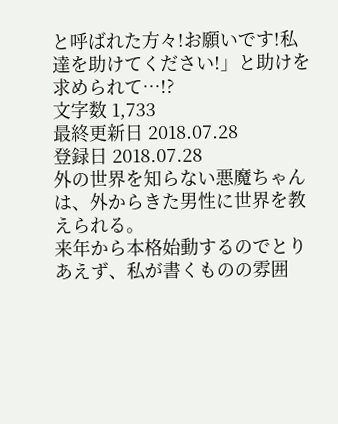と呼ばれた方々!お願いです!私達を助けてください!」と助けを求められて…!?
文字数 1,733
最終更新日 2018.07.28
登録日 2018.07.28
外の世界を知らない悪魔ちゃんは、外からきた男性に世界を教えられる。
来年から本格始動するのでとりあえず、私が書くものの雰囲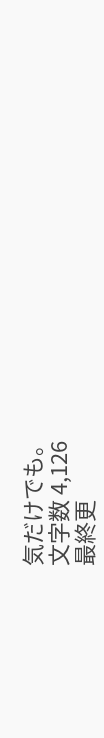気だけでも。
文字数 4,126
最終更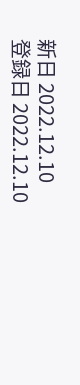新日 2022.12.10
登録日 2022.12.10